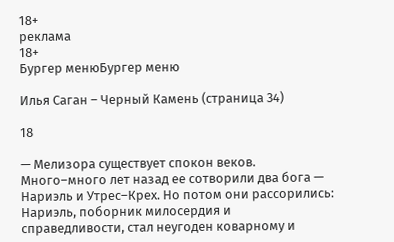18+
реклама
18+
Бургер менюБургер меню

Илья Саган – Черный Камень (страница 34)

18

— Мелизора существует спокон веков. Много–много лет назад ее сотворили два бога — Нариэль и Утрес–Крех. Но потом они рассорились: Нариэль, поборник милосердия и справедливости, стал неугоден коварному и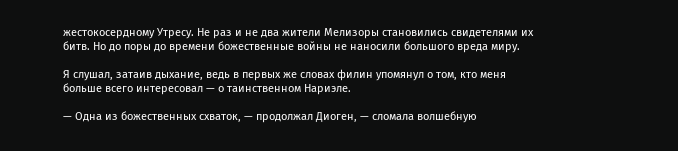жестокосердному Утресу. Не раз и не два жители Мелизоры становились свидетелями их битв. Но до поры до времени божественные войны не наносили большого вреда миру.

Я слушал, затаив дыхание, ведь в первых же словах филин упомянул о том, кто меня больше всего интересовал — о таинственном Нариэле.

— Одна из божественных схваток, — продолжал Диоген, — сломала волшебную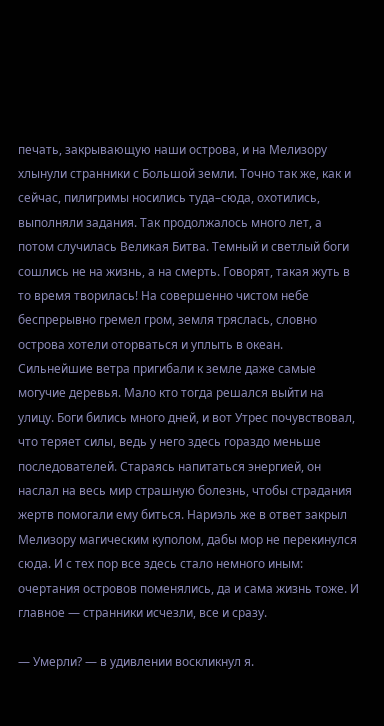печать, закрывающую наши острова, и на Мелизору хлынули странники с Большой земли. Точно так же, как и сейчас, пилигримы носились туда–сюда, охотились, выполняли задания. Так продолжалось много лет, а потом случилась Великая Битва. Темный и светлый боги сошлись не на жизнь, а на смерть. Говорят, такая жуть в то время творилась! На совершенно чистом небе беспрерывно гремел гром, земля тряслась, словно острова хотели оторваться и уплыть в океан. Сильнейшие ветра пригибали к земле даже самые могучие деревья. Мало кто тогда решался выйти на улицу. Боги бились много дней, и вот Утрес почувствовал, что теряет силы, ведь у него здесь гораздо меньше последователей. Стараясь напитаться энергией, он наслал на весь мир страшную болезнь, чтобы страдания жертв помогали ему биться. Нариэль же в ответ закрыл Мелизору магическим куполом, дабы мор не перекинулся сюда. И с тех пор все здесь стало немного иным: очертания островов поменялись, да и сама жизнь тоже. И главное — странники исчезли, все и сразу.

— Умерли? — в удивлении воскликнул я.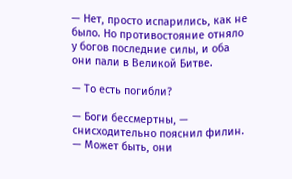— Нет, просто испарились, как не было. Но противостояние отняло у богов последние силы, и оба они пали в Великой Битве.

— То есть погибли?

— Боги бессмертны, — снисходительно пояснил филин. — Может быть, они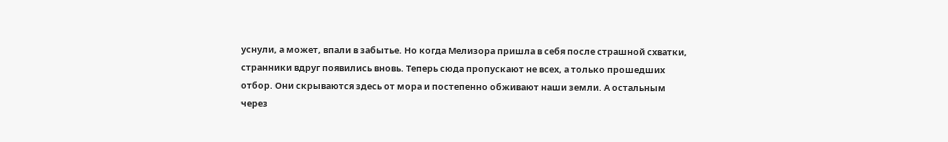уснули, а может, впали в забытье. Но когда Мелизора пришла в себя после страшной схватки, странники вдруг появились вновь. Теперь сюда пропускают не всех, а только прошедших отбор. Они скрываются здесь от мора и постепенно обживают наши земли. А остальным через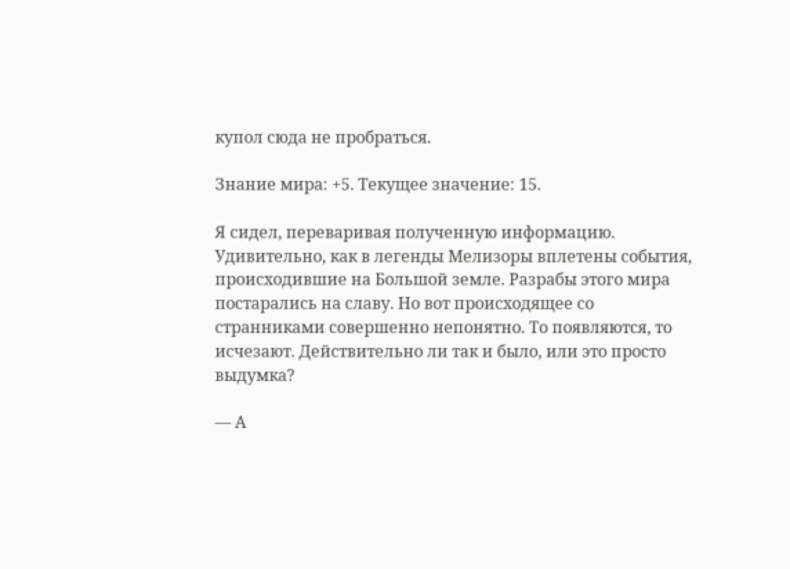купол сюда не пробраться.

Знание мира: +5. Текущее значение: 15.

Я сидел, переваривая полученную информацию. Удивительно, как в легенды Мелизоры вплетены события, происходившие на Большой земле. Разрабы этого мира постарались на славу. Но вот происходящее со странниками совершенно непонятно. То появляются, то исчезают. Действительно ли так и было, или это просто выдумка?

— А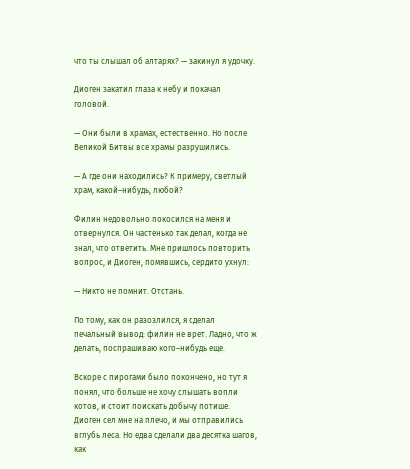что ты слышал об алтарях? — закинул я удочку.

Диоген закатил глаза к небу и покачал головой.

— Они были в храмах, естественно. Но после Великой Битвы все храмы разрушились.

— А где они находились? К примеру, светлый храм, какой–нибудь, любой?

Филин недовольно покосился на меня и отвернулся. Он частенько так делал, когда не знал, что ответить. Мне пришлось повторить вопрос, и Диоген, помявшись, сердито ухнул:

— Никто не помнит. Отстань.

По тому, как он разозлился, я сделал печальный вывод: филин не врет. Ладно, что ж делать, поспрашиваю кого–нибудь еще.

Вскоре с пирогами было покончено, но тут я понял, что больше не хочу слышать вопли котов, и стоит поискать добычу потише. Диоген сел мне на плечо, и мы отправились вглубь леса. Но едва сделали два десятка шагов, как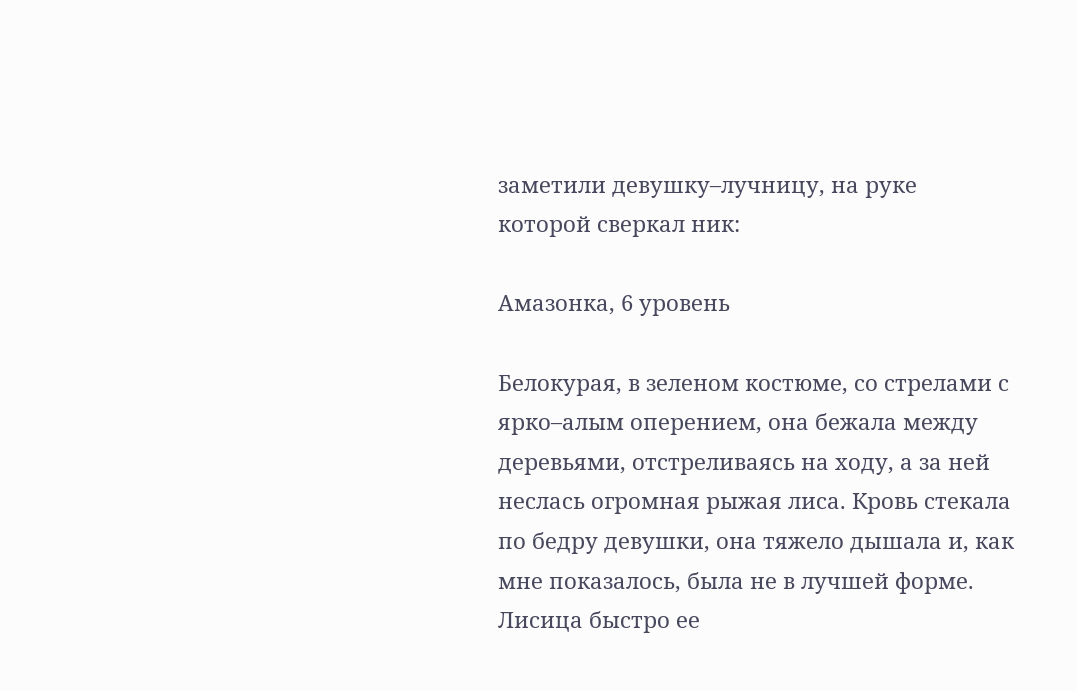заметили девушку–лучницу, на руке которой сверкал ник:

Амазонка, 6 уровень

Белокурая, в зеленом костюме, со стрелами с ярко–алым оперением, она бежала между деревьями, отстреливаясь на ходу, а за ней неслась огромная рыжая лиса. Кровь стекала по бедру девушки, она тяжело дышала и, как мне показалось, была не в лучшей форме. Лисица быстро ее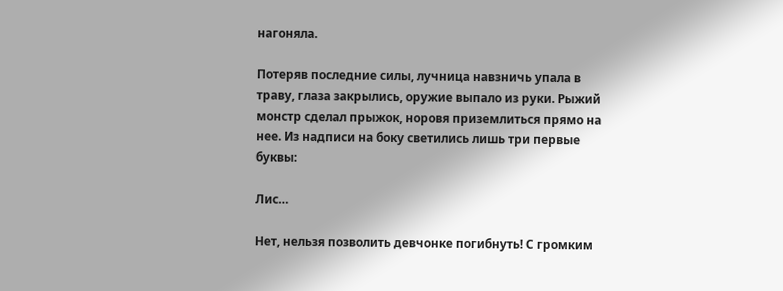нагоняла.

Потеряв последние силы, лучница навзничь упала в траву, глаза закрылись, оружие выпало из руки. Рыжий монстр сделал прыжок, норовя приземлиться прямо на нее. Из надписи на боку светились лишь три первые буквы:

Лис…

Нет, нельзя позволить девчонке погибнуть! С громким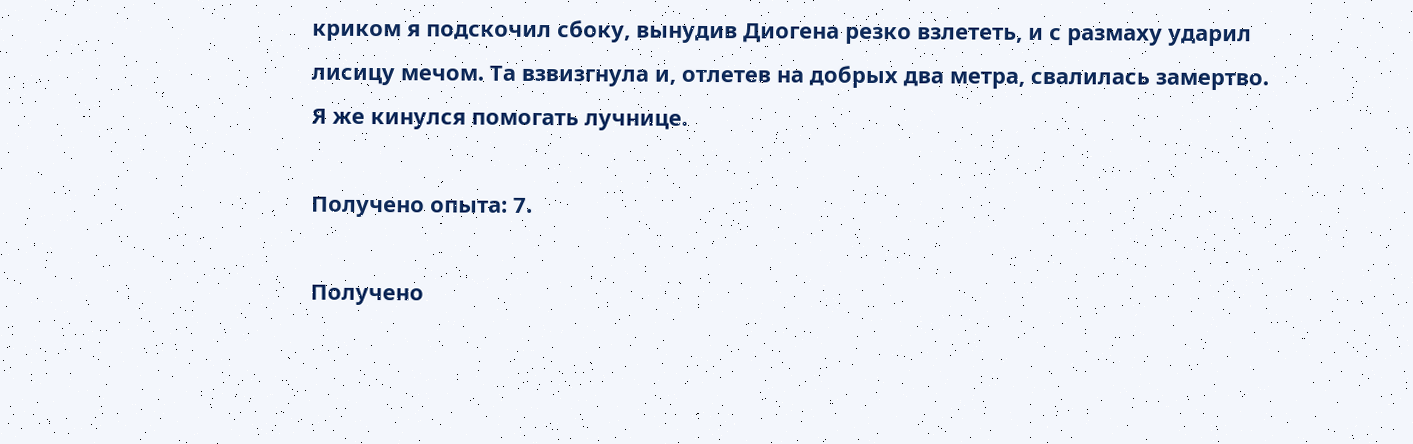криком я подскочил сбоку, вынудив Диогена резко взлететь, и с размаху ударил лисицу мечом. Та взвизгнула и, отлетев на добрых два метра, свалилась замертво. Я же кинулся помогать лучнице.

Получено опыта: 7.

Получено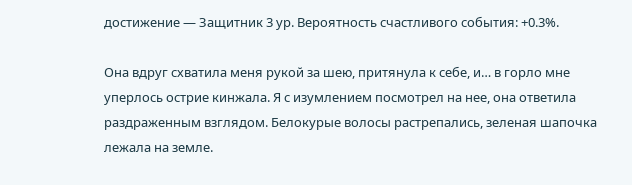достижение — Защитник 3 ур. Вероятность счастливого события: +0.3%.

Она вдруг схватила меня рукой за шею, притянула к себе, и… в горло мне уперлось острие кинжала. Я с изумлением посмотрел на нее, она ответила раздраженным взглядом. Белокурые волосы растрепались, зеленая шапочка лежала на земле.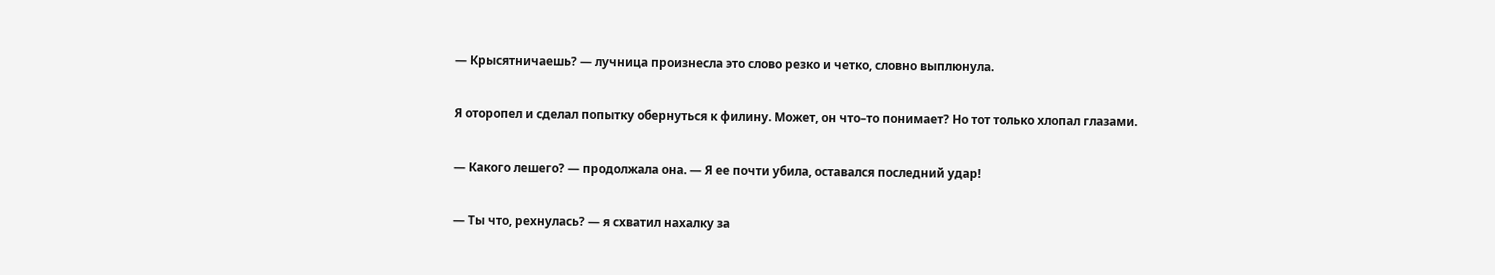— Крысятничаешь? — лучница произнесла это слово резко и четко, словно выплюнула.

Я оторопел и сделал попытку обернуться к филину. Может, он что–то понимает? Но тот только хлопал глазами.

— Какого лешего? — продолжала она. — Я ее почти убила, оставался последний удар!

— Ты что, рехнулась? — я схватил нахалку за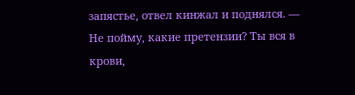запястье, отвел кинжал и поднялся. — Не пойму, какие претензии? Ты вся в крови,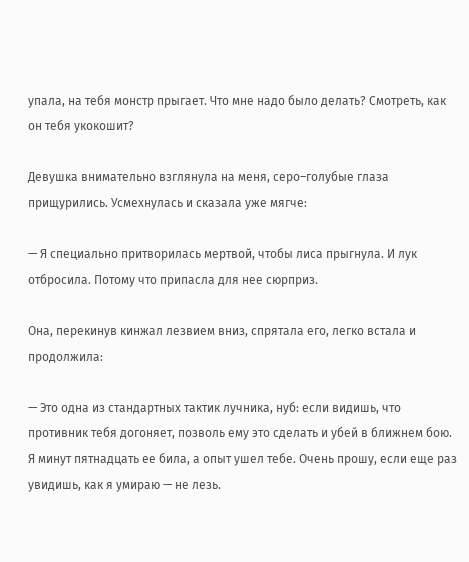упала, на тебя монстр прыгает. Что мне надо было делать? Смотреть, как он тебя укокошит?

Девушка внимательно взглянула на меня, серо–голубые глаза прищурились. Усмехнулась и сказала уже мягче:

— Я специально притворилась мертвой, чтобы лиса прыгнула. И лук отбросила. Потому что припасла для нее сюрприз.

Она, перекинув кинжал лезвием вниз, спрятала его, легко встала и продолжила:

— Это одна из стандартных тактик лучника, нуб: если видишь, что противник тебя догоняет, позволь ему это сделать и убей в ближнем бою. Я минут пятнадцать ее била, а опыт ушел тебе. Очень прошу, если еще раз увидишь, как я умираю — не лезь.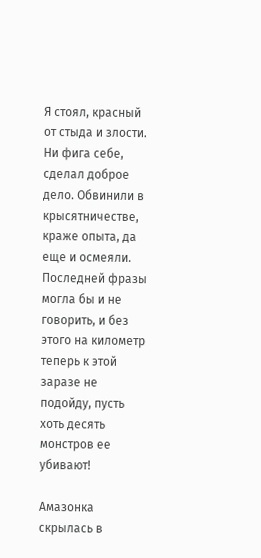Я стоял, красный от стыда и злости. Ни фига себе, сделал доброе дело. Обвинили в крысятничестве, краже опыта, да еще и осмеяли. Последней фразы могла бы и не говорить, и без этого на километр теперь к этой заразе не подойду, пусть хоть десять монстров ее убивают!

Амазонка скрылась в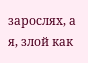зарослях, а я, злой как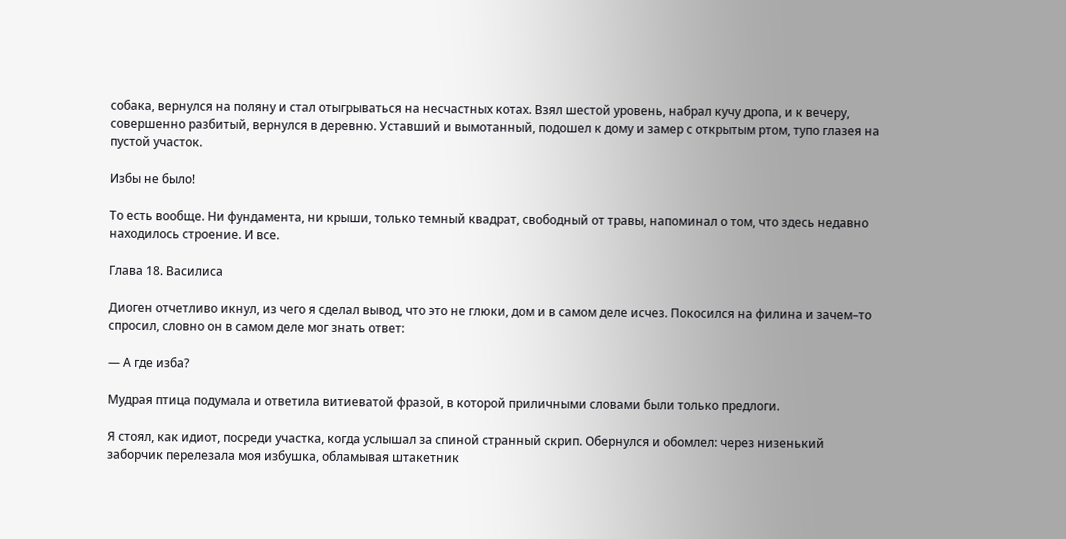собака, вернулся на поляну и стал отыгрываться на несчастных котах. Взял шестой уровень, набрал кучу дропа, и к вечеру, совершенно разбитый, вернулся в деревню. Уставший и вымотанный, подошел к дому и замер с открытым ртом, тупо глазея на пустой участок.

Избы не было!

То есть вообще. Ни фундамента, ни крыши, только темный квадрат, свободный от травы, напоминал о том, что здесь недавно находилось строение. И все.

Глава 18. Василиса

Диоген отчетливо икнул, из чего я сделал вывод, что это не глюки, дом и в самом деле исчез. Покосился на филина и зачем–то спросил, словно он в самом деле мог знать ответ:

— А где изба?

Мудрая птица подумала и ответила витиеватой фразой, в которой приличными словами были только предлоги.

Я стоял, как идиот, посреди участка, когда услышал за спиной странный скрип. Обернулся и обомлел: через низенький заборчик перелезала моя избушка, обламывая штакетник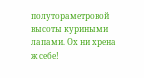полутораметровой высоты куриными лапами. Ох ни хрена ж себе!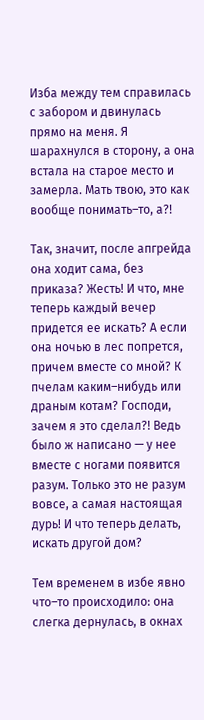Изба между тем справилась с забором и двинулась прямо на меня. Я шарахнулся в сторону, а она встала на старое место и замерла. Мать твою, это как вообще понимать–то, а?!

Так, значит, после апгрейда она ходит сама, без приказа? Жесть! И что, мне теперь каждый вечер придется ее искать? А если она ночью в лес попрется, причем вместе со мной? К пчелам каким–нибудь или драным котам? Господи, зачем я это сделал?! Ведь было ж написано — у нее вместе с ногами появится разум. Только это не разум вовсе, а самая настоящая дурь! И что теперь делать, искать другой дом?

Тем временем в избе явно что–то происходило: она слегка дернулась, в окнах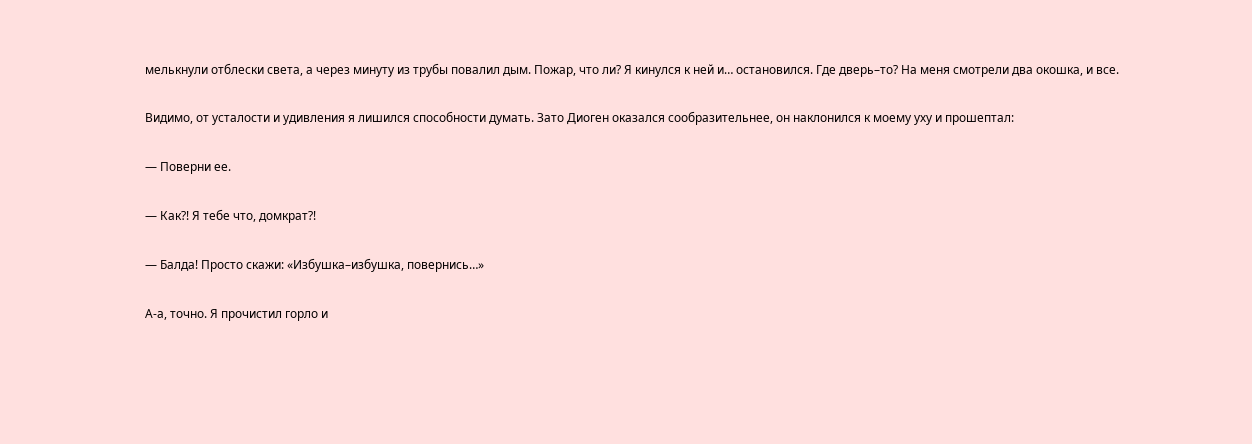мелькнули отблески света, а через минуту из трубы повалил дым. Пожар, что ли? Я кинулся к ней и… остановился. Где дверь–то? На меня смотрели два окошка, и все.

Видимо, от усталости и удивления я лишился способности думать. Зато Диоген оказался сообразительнее, он наклонился к моему уху и прошептал:

— Поверни ее.

— Как?! Я тебе что, домкрат?!

— Балда! Просто скажи: «Избушка–избушка, повернись…»

А-а, точно. Я прочистил горло и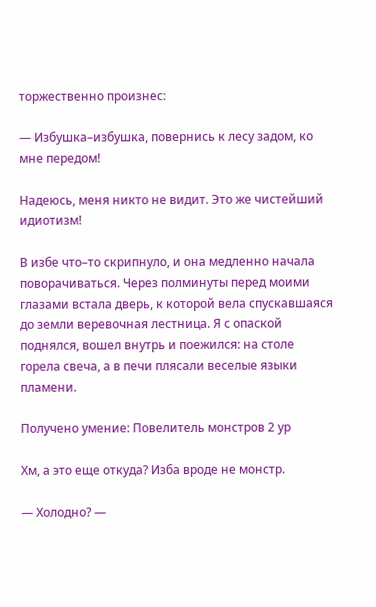торжественно произнес:

— Избушка–избушка, повернись к лесу задом, ко мне передом!

Надеюсь, меня никто не видит. Это же чистейший идиотизм!

В избе что–то скрипнуло, и она медленно начала поворачиваться. Через полминуты перед моими глазами встала дверь, к которой вела спускавшаяся до земли веревочная лестница. Я с опаской поднялся, вошел внутрь и поежился: на столе горела свеча, а в печи плясали веселые языки пламени.

Получено умение: Повелитель монстров 2 ур

Хм, а это еще откуда? Изба вроде не монстр.

— Холодно? —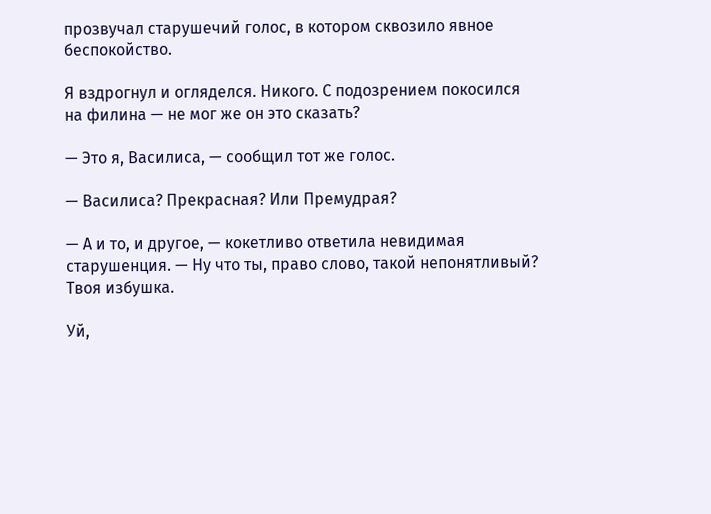прозвучал старушечий голос, в котором сквозило явное беспокойство.

Я вздрогнул и огляделся. Никого. С подозрением покосился на филина — не мог же он это сказать?

— Это я, Василиса, — сообщил тот же голос.

— Василиса? Прекрасная? Или Премудрая?

— А и то, и другое, — кокетливо ответила невидимая старушенция. — Ну что ты, право слово, такой непонятливый? Твоя избушка.

Уй,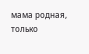мама родная, только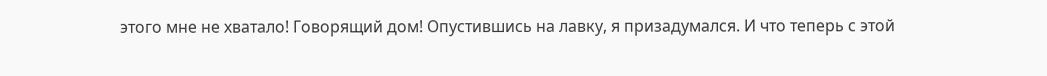этого мне не хватало! Говорящий дом! Опустившись на лавку, я призадумался. И что теперь с этой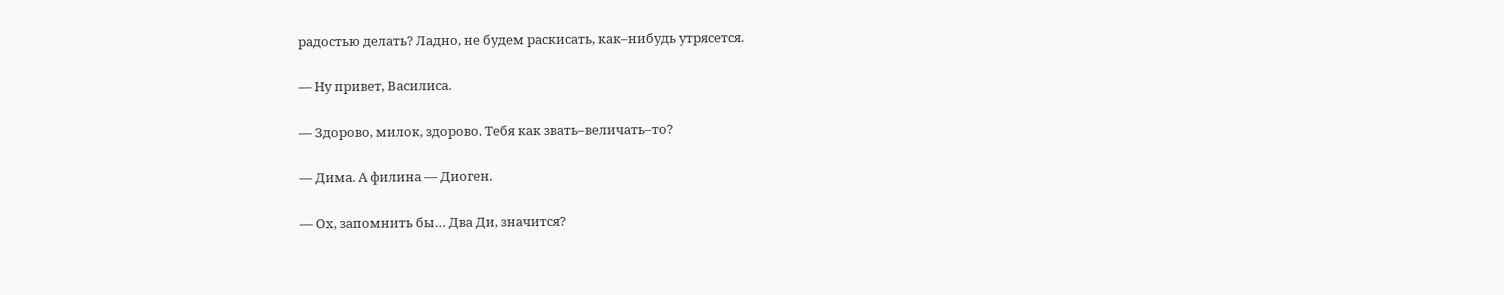радостью делать? Ладно, не будем раскисать, как–нибудь утрясется.

— Ну привет, Василиса.

— Здорово, милок, здорово. Тебя как звать–величать–то?

— Дима. А филина — Диоген.

— Ох, запомнить бы… Два Ди, значится?